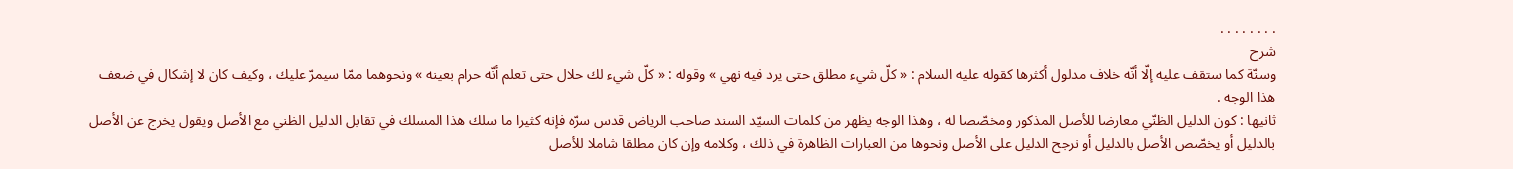. . . . . . . .
شرح
وسنّة كما ستقف عليه إلّا أنّه خلاف مدلول أكثرها كقوله عليه السلام : « كلّ شيء مطلق حتى يرد فيه نهي » وقوله : « كلّ شيء لك حلال حتى تعلم أنّه حرام بعينه » ونحوهما ممّا سيمرّ عليك ، وكيف كان لا إشكال في ضعف هذا الوجه .
ثانيها : كون الدليل الظنّي معارضا للأصل المذكور ومخصّصا له ، وهذا الوجه يظهر من كلمات السيّد السند صاحب الرياض قدس سرّه فإنه كثيرا ما سلك هذا المسلك في تقابل الدليل الظني مع الأصل ويقول يخرج عن الأصل بالدليل أو يخصّص الأصل بالدليل أو نرجح الدليل على الأصل ونحوها من العبارات الظاهرة في ذلك ، وكلامه وإن كان مطلقا شاملا للأصل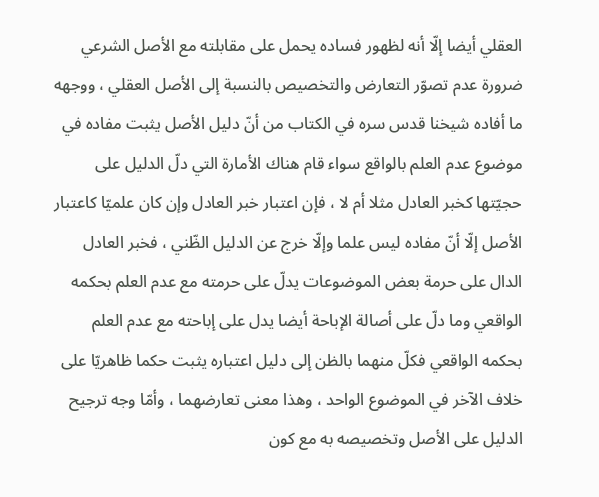العقلي أيضا إلّا أنه لظهور فساده يحمل على مقابلته مع الأصل الشرعي ضرورة عدم تصوّر التعارض والتخصيص بالنسبة إلى الأصل العقلي ، ووجهه ما أفاده شيخنا قدس سره في الكتاب من أنّ دليل الأصل يثبت مفاده في موضوع عدم العلم بالواقع سواء قام هناك الأمارة التي دلّ الدليل على حجيّتها كخبر العادل مثلا أم لا ، فإن اعتبار خبر العادل وإن كان علميّا كاعتبار الأصل إلّا أنّ مفاده ليس علما وإلّا خرج عن الدليل الظّني ، فخبر العادل الدال على حرمة بعض الموضوعات يدلّ على حرمته مع عدم العلم بحكمه الواقعي وما دلّ على أصالة الإباحة أيضا يدل على إباحته مع عدم العلم بحكمه الواقعي فكلّ منهما بالظن إلى دليل اعتباره يثبت حكما ظاهريّا على خلاف الآخر في الموضوع الواحد ، وهذا معنى تعارضهما ، وأمّا وجه ترجيح الدليل على الأصل وتخصيصه به مع كون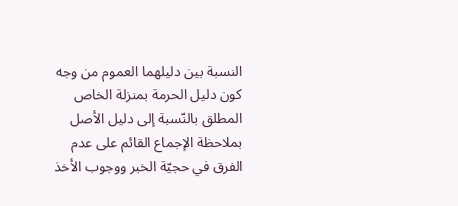النسبة بين دليلهما العموم من وجه كون دليل الحرمة بمنزلة الخاص المطلق بالنّسبة إلى دليل الأصل بملاحظة الإجماع القائم على عدم الفرق في حجيّة الخبر ووجوب الأخذ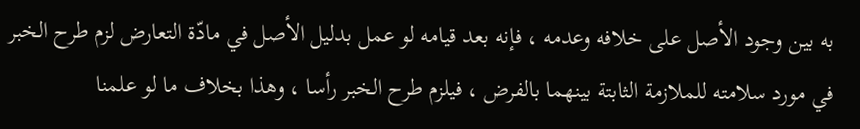به بين وجود الأصل على خلافه وعدمه ، فإنه بعد قيامه لو عمل بدليل الأصل في مادّة التعارض لزم طرح الخبر في مورد سلامته للملازمة الثابتة بينهما بالفرض ، فيلزم طرح الخبر رأسا ، وهذا بخلاف ما لو علمنا